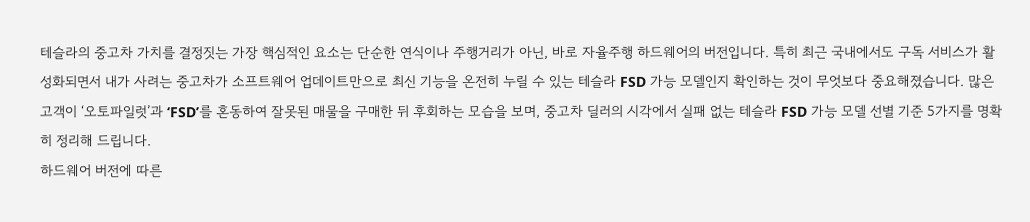테슬라의 중고차 가치를 결정짓는 가장 핵심적인 요소는 단순한 연식이나 주행거리가 아닌, 바로 자율주행 하드웨어의 버전입니다. 특히 최근 국내에서도 구독 서비스가 활성화되면서 내가 사려는 중고차가 소프트웨어 업데이트만으로 최신 기능을 온전히 누릴 수 있는 테슬라 FSD 가능 모델인지 확인하는 것이 무엇보다 중요해졌습니다. 많은 고객이 ‘오토파일럿’과 ‘FSD’를 혼동하여 잘못된 매물을 구매한 뒤 후회하는 모습을 보며, 중고차 딜러의 시각에서 실패 없는 테슬라 FSD 가능 모델 선별 기준 5가지를 명확히 정리해 드립니다.
하드웨어 버전에 따른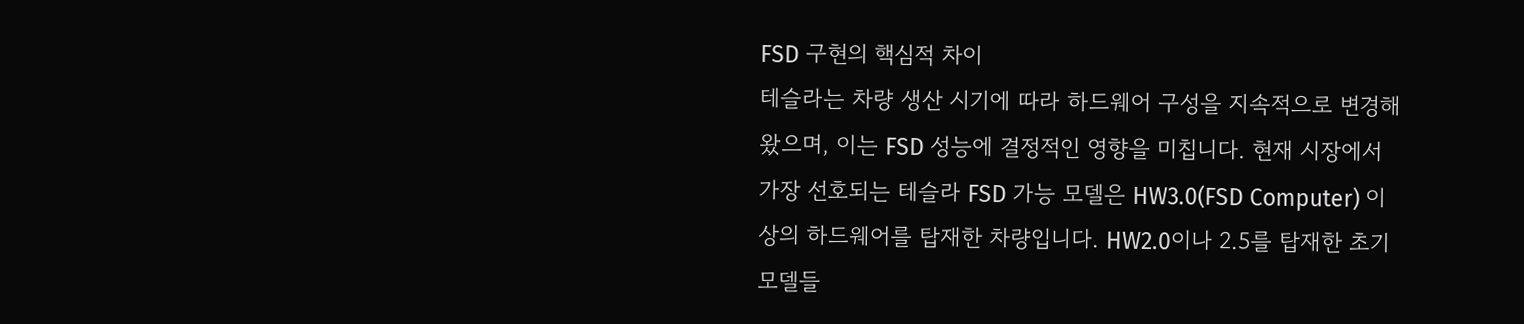FSD 구현의 핵심적 차이
테슬라는 차량 생산 시기에 따라 하드웨어 구성을 지속적으로 변경해 왔으며, 이는 FSD 성능에 결정적인 영향을 미칩니다. 현재 시장에서 가장 선호되는 테슬라 FSD 가능 모델은 HW3.0(FSD Computer) 이상의 하드웨어를 탑재한 차량입니다. HW2.0이나 2.5를 탑재한 초기 모델들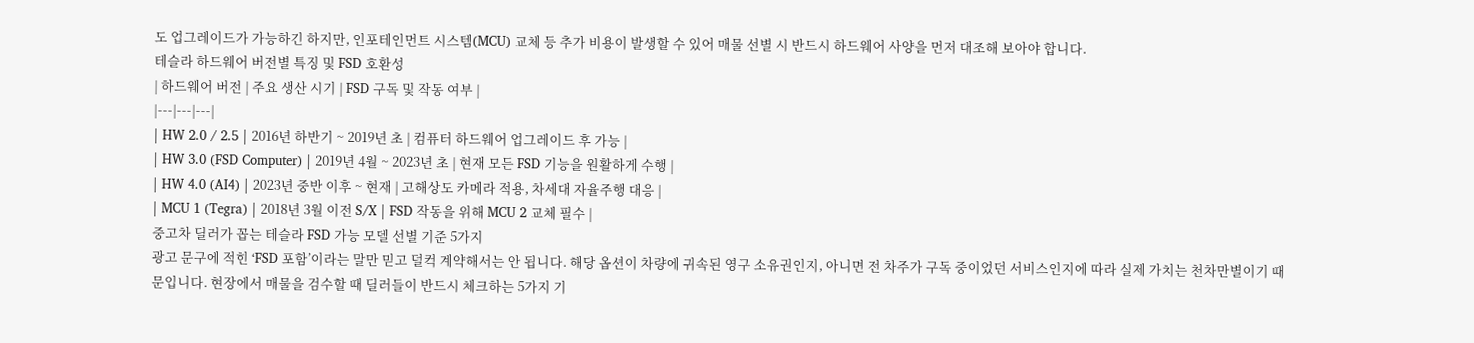도 업그레이드가 가능하긴 하지만, 인포테인먼트 시스템(MCU) 교체 등 추가 비용이 발생할 수 있어 매물 선별 시 반드시 하드웨어 사양을 먼저 대조해 보아야 합니다.
테슬라 하드웨어 버전별 특징 및 FSD 호환성
| 하드웨어 버전 | 주요 생산 시기 | FSD 구독 및 작동 여부 |
|---|---|---|
| HW 2.0 / 2.5 | 2016년 하반기 ~ 2019년 초 | 컴퓨터 하드웨어 업그레이드 후 가능 |
| HW 3.0 (FSD Computer) | 2019년 4월 ~ 2023년 초 | 현재 모든 FSD 기능을 원활하게 수행 |
| HW 4.0 (AI4) | 2023년 중반 이후 ~ 현재 | 고해상도 카메라 적용, 차세대 자율주행 대응 |
| MCU 1 (Tegra) | 2018년 3월 이전 S/X | FSD 작동을 위해 MCU 2 교체 필수 |
중고차 딜러가 꼽는 테슬라 FSD 가능 모델 선별 기준 5가지
광고 문구에 적힌 ‘FSD 포함’이라는 말만 믿고 덜컥 계약해서는 안 됩니다. 해당 옵션이 차량에 귀속된 영구 소유권인지, 아니면 전 차주가 구독 중이었던 서비스인지에 따라 실제 가치는 천차만별이기 때문입니다. 현장에서 매물을 검수할 때 딜러들이 반드시 체크하는 5가지 기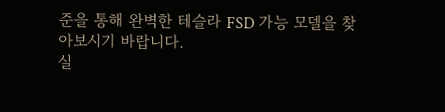준을 통해 완벽한 테슬라 FSD 가능 모델을 찾아보시기 바랍니다.
실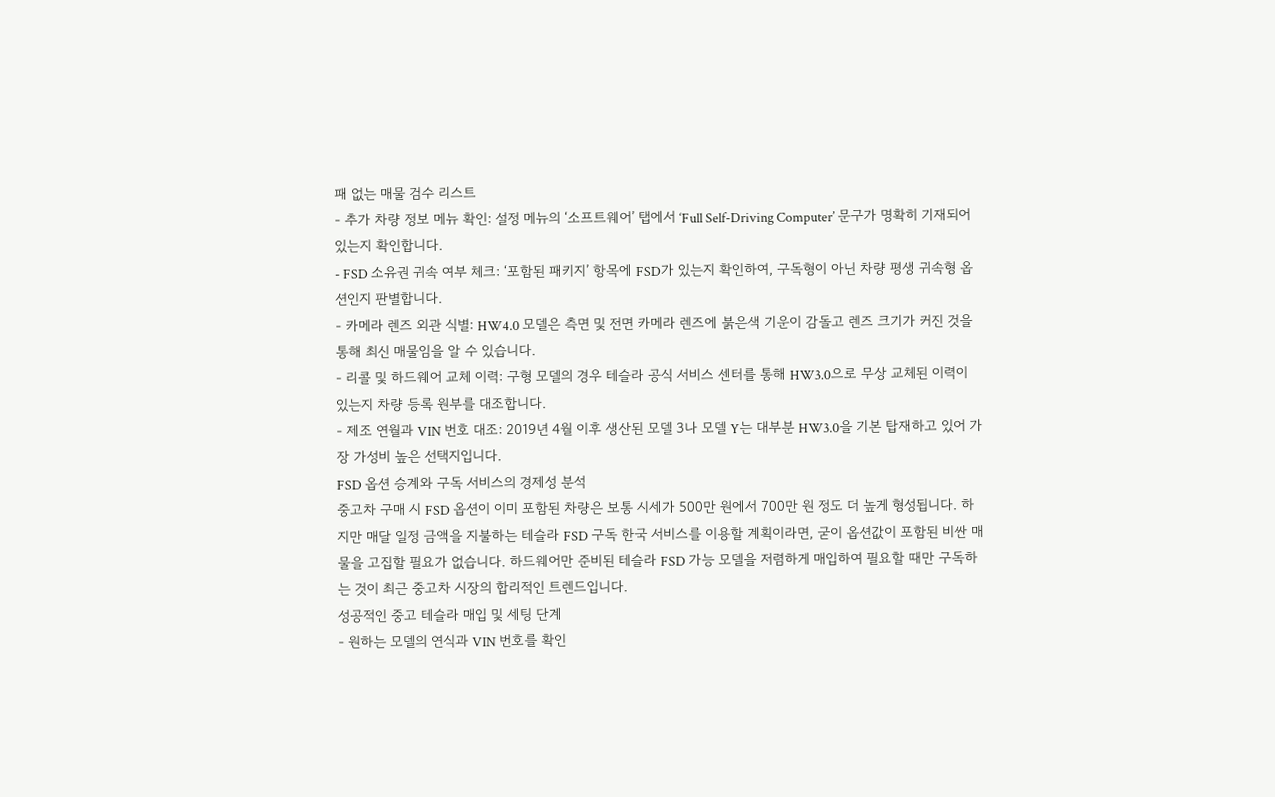패 없는 매물 검수 리스트
- 추가 차량 정보 메뉴 확인: 설정 메뉴의 ‘소프트웨어’ 탭에서 ‘Full Self-Driving Computer’ 문구가 명확히 기재되어 있는지 확인합니다.
- FSD 소유권 귀속 여부 체크: ‘포함된 패키지’ 항목에 FSD가 있는지 확인하여, 구독형이 아닌 차량 평생 귀속형 옵션인지 판별합니다.
- 카메라 렌즈 외관 식별: HW4.0 모델은 측면 및 전면 카메라 렌즈에 붉은색 기운이 감돌고 렌즈 크기가 커진 것을 통해 최신 매물임을 알 수 있습니다.
- 리콜 및 하드웨어 교체 이력: 구형 모델의 경우 테슬라 공식 서비스 센터를 통해 HW3.0으로 무상 교체된 이력이 있는지 차량 등록 원부를 대조합니다.
- 제조 연월과 VIN 번호 대조: 2019년 4월 이후 생산된 모델 3나 모델 Y는 대부분 HW3.0을 기본 탑재하고 있어 가장 가성비 높은 선택지입니다.
FSD 옵션 승계와 구독 서비스의 경제성 분석
중고차 구매 시 FSD 옵션이 이미 포함된 차량은 보통 시세가 500만 원에서 700만 원 정도 더 높게 형성됩니다. 하지만 매달 일정 금액을 지불하는 테슬라 FSD 구독 한국 서비스를 이용할 계획이라면, 굳이 옵션값이 포함된 비싼 매물을 고집할 필요가 없습니다. 하드웨어만 준비된 테슬라 FSD 가능 모델을 저렴하게 매입하여 필요할 때만 구독하는 것이 최근 중고차 시장의 합리적인 트렌드입니다.
성공적인 중고 테슬라 매입 및 세팅 단계
- 원하는 모델의 연식과 VIN 번호를 확인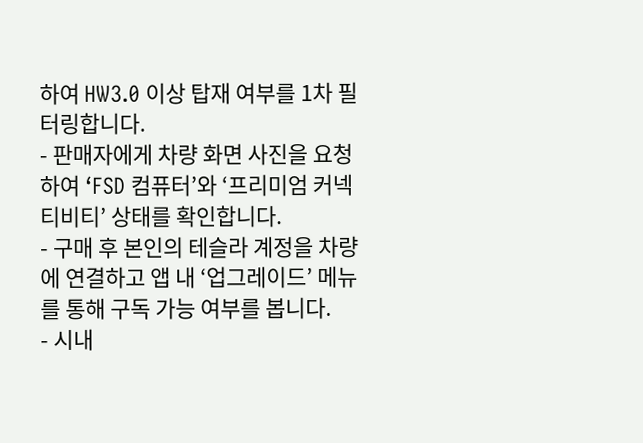하여 HW3.0 이상 탑재 여부를 1차 필터링합니다.
- 판매자에게 차량 화면 사진을 요청하여 ‘FSD 컴퓨터’와 ‘프리미엄 커넥티비티’ 상태를 확인합니다.
- 구매 후 본인의 테슬라 계정을 차량에 연결하고 앱 내 ‘업그레이드’ 메뉴를 통해 구독 가능 여부를 봅니다.
- 시내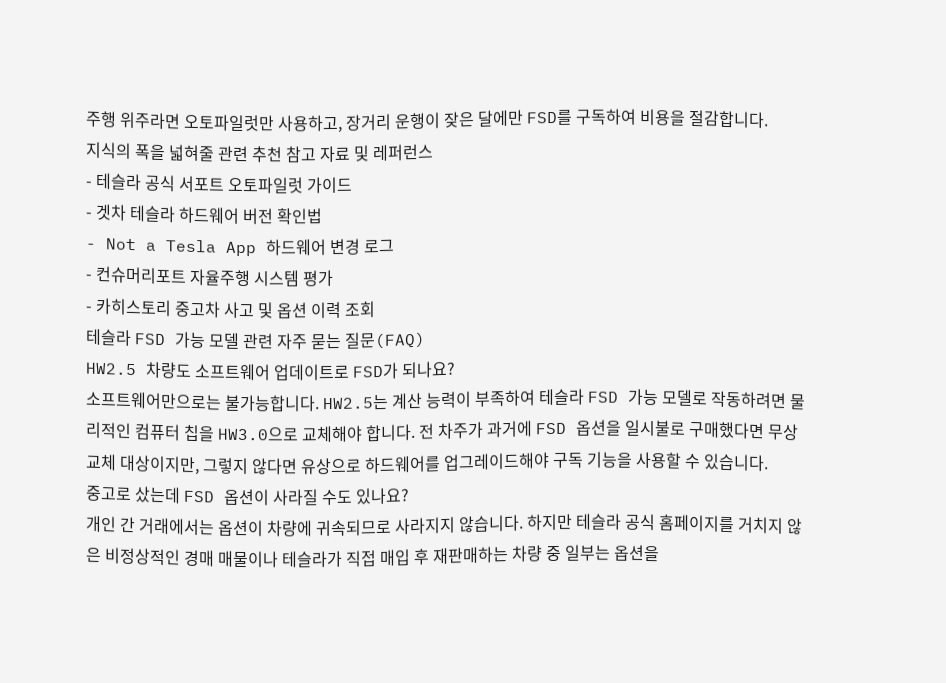주행 위주라면 오토파일럿만 사용하고, 장거리 운행이 잦은 달에만 FSD를 구독하여 비용을 절감합니다.
지식의 폭을 넓혀줄 관련 추천 참고 자료 및 레퍼런스
- 테슬라 공식 서포트 오토파일럿 가이드
- 겟차 테슬라 하드웨어 버전 확인법
- Not a Tesla App 하드웨어 변경 로그
- 컨슈머리포트 자율주행 시스템 평가
- 카히스토리 중고차 사고 및 옵션 이력 조회
테슬라 FSD 가능 모델 관련 자주 묻는 질문(FAQ)
HW2.5 차량도 소프트웨어 업데이트로 FSD가 되나요?
소프트웨어만으로는 불가능합니다. HW2.5는 계산 능력이 부족하여 테슬라 FSD 가능 모델로 작동하려면 물리적인 컴퓨터 칩을 HW3.0으로 교체해야 합니다. 전 차주가 과거에 FSD 옵션을 일시불로 구매했다면 무상 교체 대상이지만, 그렇지 않다면 유상으로 하드웨어를 업그레이드해야 구독 기능을 사용할 수 있습니다.
중고로 샀는데 FSD 옵션이 사라질 수도 있나요?
개인 간 거래에서는 옵션이 차량에 귀속되므로 사라지지 않습니다. 하지만 테슬라 공식 홈페이지를 거치지 않은 비정상적인 경매 매물이나 테슬라가 직접 매입 후 재판매하는 차량 중 일부는 옵션을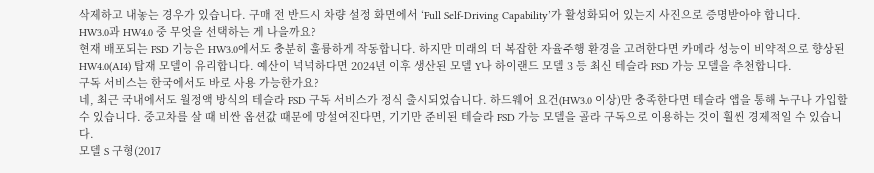삭제하고 내놓는 경우가 있습니다. 구매 전 반드시 차량 설정 화면에서 ‘Full Self-Driving Capability’가 활성화되어 있는지 사진으로 증명받아야 합니다.
HW3.0과 HW4.0 중 무엇을 선택하는 게 나을까요?
현재 배포되는 FSD 기능은 HW3.0에서도 충분히 훌륭하게 작동합니다. 하지만 미래의 더 복잡한 자율주행 환경을 고려한다면 카메라 성능이 비약적으로 향상된 HW4.0(AI4) 탑재 모델이 유리합니다. 예산이 넉넉하다면 2024년 이후 생산된 모델 Y나 하이랜드 모델 3 등 최신 테슬라 FSD 가능 모델을 추천합니다.
구독 서비스는 한국에서도 바로 사용 가능한가요?
네, 최근 국내에서도 월정액 방식의 테슬라 FSD 구독 서비스가 정식 출시되었습니다. 하드웨어 요건(HW3.0 이상)만 충족한다면 테슬라 앱을 통해 누구나 가입할 수 있습니다. 중고차를 살 때 비싼 옵션값 때문에 망설여진다면, 기기만 준비된 테슬라 FSD 가능 모델을 골라 구독으로 이용하는 것이 훨씬 경제적일 수 있습니다.
모델 S 구형(2017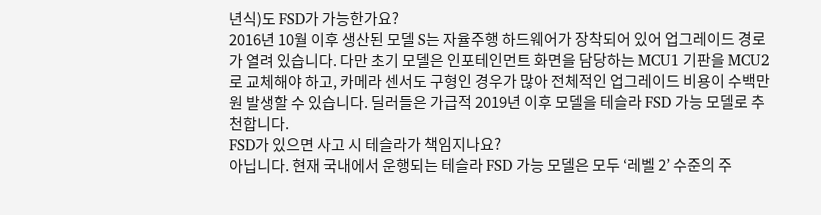년식)도 FSD가 가능한가요?
2016년 10월 이후 생산된 모델 S는 자율주행 하드웨어가 장착되어 있어 업그레이드 경로가 열려 있습니다. 다만 초기 모델은 인포테인먼트 화면을 담당하는 MCU1 기판을 MCU2로 교체해야 하고, 카메라 센서도 구형인 경우가 많아 전체적인 업그레이드 비용이 수백만 원 발생할 수 있습니다. 딜러들은 가급적 2019년 이후 모델을 테슬라 FSD 가능 모델로 추천합니다.
FSD가 있으면 사고 시 테슬라가 책임지나요?
아닙니다. 현재 국내에서 운행되는 테슬라 FSD 가능 모델은 모두 ‘레벨 2’ 수준의 주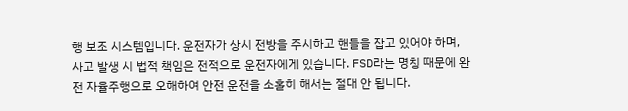행 보조 시스템입니다. 운전자가 상시 전방을 주시하고 핸들을 잡고 있어야 하며, 사고 발생 시 법적 책임은 전적으로 운전자에게 있습니다. FSD라는 명칭 때문에 완전 자율주행으로 오해하여 안전 운전을 소홀히 해서는 절대 안 됩니다.